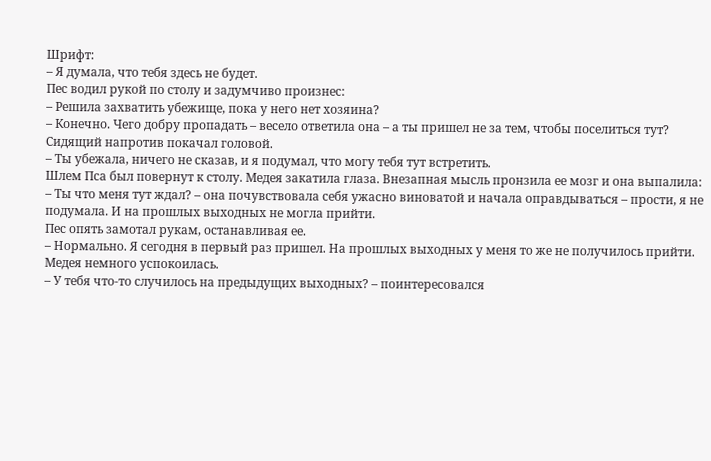Шрифт:
– Я думала, что тебя здесь не будет.
Пес водил рукой по столу и задумчиво произнес:
– Решила захватить убежище, пока у него нет хозяина?
– Конечно. Чего добру пропадать – весело ответила она – а ты пришел не за тем, чтобы поселиться тут?
Сидящий напротив покачал головой.
– Ты убежала, ничего не сказав, и я подумал, что могу тебя тут встретить.
Шлем Пса был повернут к столу. Медея закатила глаза. Внезапная мысль пронзила ее мозг и она выпалила:
– Ты что меня тут ждал? – она почувствовала себя ужасно виноватой и начала оправдываться – прости, я не подумала. И на прошлых выходных не могла прийти.
Пес опять замотал рукам, останавливая ее.
– Нормально. Я сегодня в первый раз пришел. На прошлых выходных у меня то же не получилось прийти.
Медея немного успокоилась.
– У тебя что-то случилось на предыдущих выходных? – поинтересовался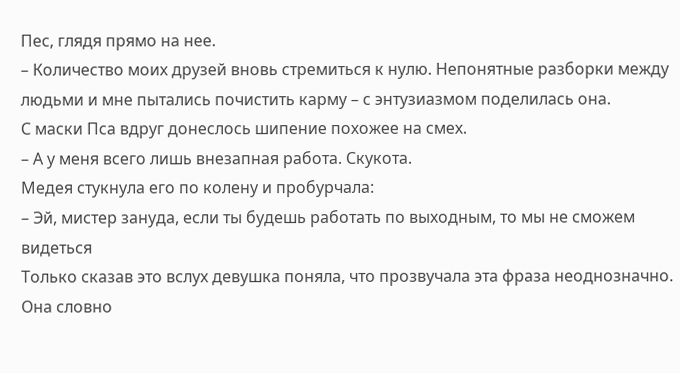Пес, глядя прямо на нее.
– Количество моих друзей вновь стремиться к нулю. Непонятные разборки между людьми и мне пытались почистить карму – с энтузиазмом поделилась она.
С маски Пса вдруг донеслось шипение похожее на смех.
– А у меня всего лишь внезапная работа. Скукота.
Медея стукнула его по колену и пробурчала:
– Эй, мистер зануда, если ты будешь работать по выходным, то мы не сможем видеться
Только сказав это вслух девушка поняла, что прозвучала эта фраза неоднозначно. Она словно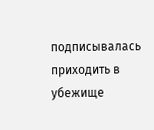подписывалась приходить в убежище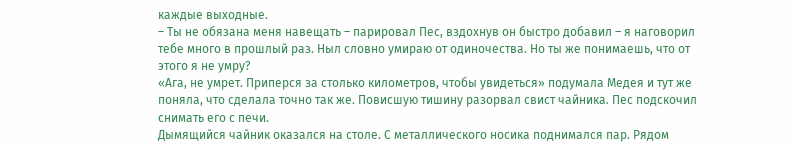каждые выходные.
– Ты не обязана меня навещать – парировал Пес, вздохнув он быстро добавил – я наговорил тебе много в прошлый раз. Ныл словно умираю от одиночества. Но ты же понимаешь, что от этого я не умру?
«Ага, не умрет. Приперся за столько километров, чтобы увидеться» подумала Медея и тут же поняла, что сделала точно так же. Повисшую тишину разорвал свист чайника. Пес подскочил снимать его с печи.
Дымящийся чайник оказался на столе. С металлического носика поднимался пар. Рядом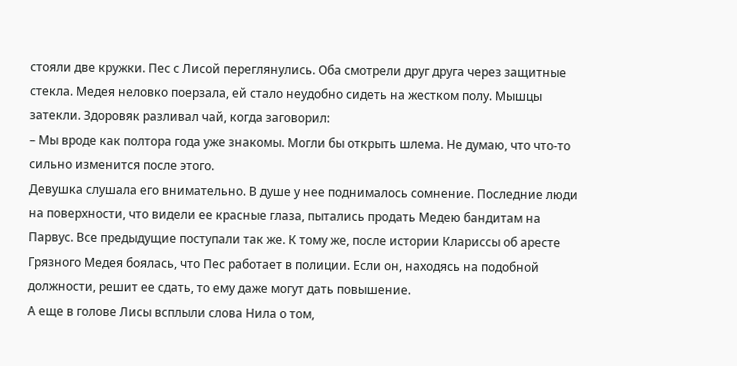стояли две кружки. Пес с Лисой переглянулись. Оба смотрели друг друга через защитные стекла. Медея неловко поерзала, ей стало неудобно сидеть на жестком полу. Мышцы затекли. Здоровяк разливал чай, когда заговорил:
– Мы вроде как полтора года уже знакомы. Могли бы открыть шлема. Не думаю, что что-то сильно изменится после этого.
Девушка слушала его внимательно. В душе у нее поднималось сомнение. Последние люди на поверхности, что видели ее красные глаза, пытались продать Медею бандитам на Парвус. Все предыдущие поступали так же. К тому же, после истории Клариссы об аресте Грязного Медея боялась, что Пес работает в полиции. Если он, находясь на подобной должности, решит ее сдать, то ему даже могут дать повышение.
А еще в голове Лисы всплыли слова Нила о том,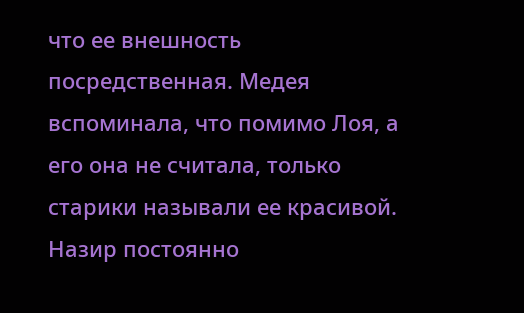что ее внешность посредственная. Медея вспоминала, что помимо Лоя, а его она не считала, только старики называли ее красивой. Назир постоянно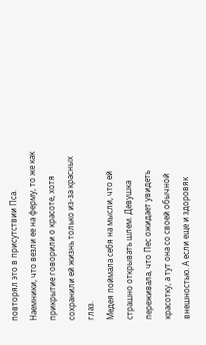повторял это в присутствии Пса. Наемники, что везли ее на ферму, то же как прикрытие говорили о красоте, хотя сохранили ей жизнь только из-за красных глаз.
Медея поймала себя на мысли, что ей страшно открывать шлем. Девушка переживала, что Пес ожидает увидеть красотку, а тут она со своей обычной внешностью. А если еще и здоровяк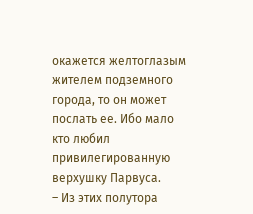окажется желтоглазым жителем подземного города, то он может послать ее. Ибо мало кто любил привилегированную верхушку Парвуса.
– Из этих полутора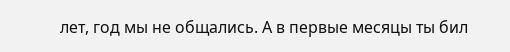лет, год мы не общались. А в первые месяцы ты бил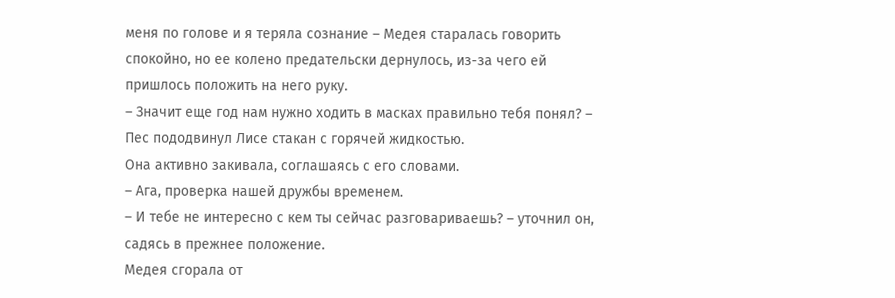меня по голове и я теряла сознание – Медея старалась говорить спокойно, но ее колено предательски дернулось, из-за чего ей пришлось положить на него руку.
– Значит еще год нам нужно ходить в масках правильно тебя понял? – Пес пододвинул Лисе стакан с горячей жидкостью.
Она активно закивала, соглашаясь с его словами.
– Ага, проверка нашей дружбы временем.
– И тебе не интересно с кем ты сейчас разговариваешь? – уточнил он, садясь в прежнее положение.
Медея сгорала от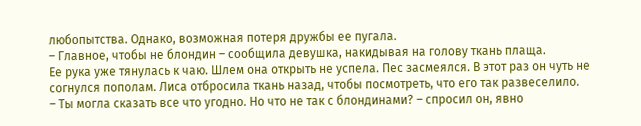любопытства. Однако, возможная потеря дружбы ее пугала.
– Главное, чтобы не блондин – сообщила девушка, накидывая на голову ткань плаща.
Ее рука уже тянулась к чаю. Шлем она открыть не успела. Пес засмеялся. В этот раз он чуть не согнулся пополам. Лиса отбросила ткань назад, чтобы посмотреть, что его так развеселило.
– Ты могла сказать все что угодно. Но что не так с блондинами? – спросил он, явно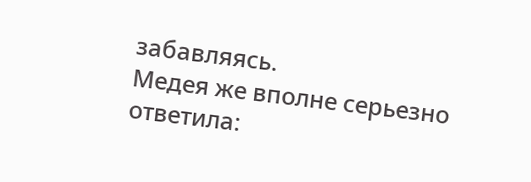забавляясь.
Медея же вполне серьезно ответила: